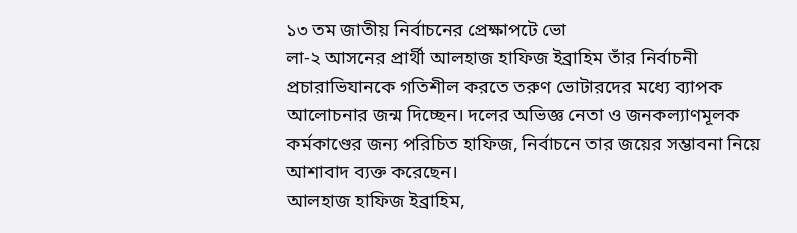১৩ তম জাতীয় নির্বাচনের প্রেক্ষাপটে ভো
লা-২ আসনের প্রার্থী আলহাজ হাফিজ ইব্রাহিম তাঁর নির্বাচনী প্রচারাভিযানকে গতিশীল করতে তরুণ ভোটারদের মধ্যে ব্যাপক আলোচনার জন্ম দিচ্ছেন। দলের অভিজ্ঞ নেতা ও জনকল্যাণমূলক কর্মকাণ্ডের জন্য পরিচিত হাফিজ, নির্বাচনে তার জয়ের সম্ভাবনা নিয়ে আশাবাদ ব্যক্ত করেছেন।
আলহাজ হাফিজ ইব্রাহিম,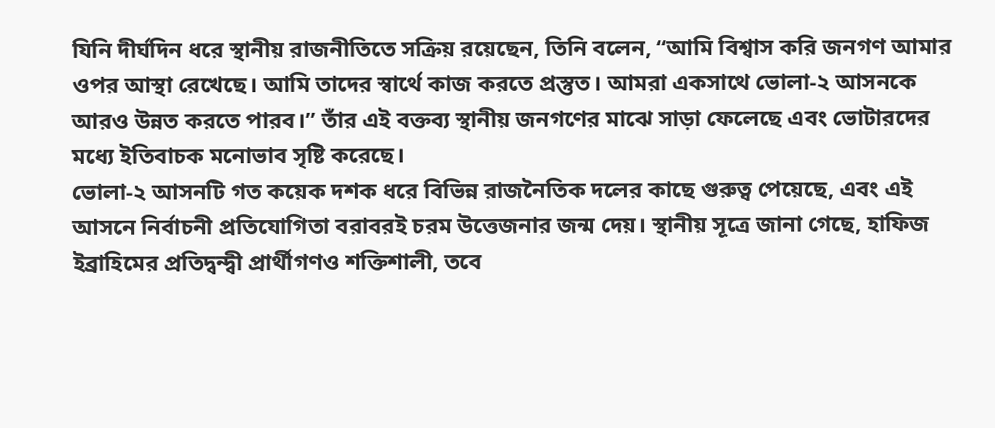যিনি দীর্ঘদিন ধরে স্থানীয় রাজনীতিতে সক্রিয় রয়েছেন, তিনি বলেন, “আমি বিশ্বাস করি জনগণ আমার ওপর আস্থা রেখেছে। আমি তাদের স্বার্থে কাজ করতে প্রস্তুত। আমরা একসাথে ভোলা-২ আসনকে আরও উন্নত করতে পারব।” তাঁর এই বক্তব্য স্থানীয় জনগণের মাঝে সাড়া ফেলেছে এবং ভোটারদের মধ্যে ইতিবাচক মনোভাব সৃষ্টি করেছে।
ভোলা-২ আসনটি গত কয়েক দশক ধরে বিভিন্ন রাজনৈতিক দলের কাছে গুরুত্ব পেয়েছে, এবং এই আসনে নির্বাচনী প্রতিযোগিতা বরাবরই চরম উত্তেজনার জন্ম দেয়। স্থানীয় সূত্রে জানা গেছে, হাফিজ ইব্রাহিমের প্রতিদ্বন্দ্বী প্রার্থীগণও শক্তিশালী, তবে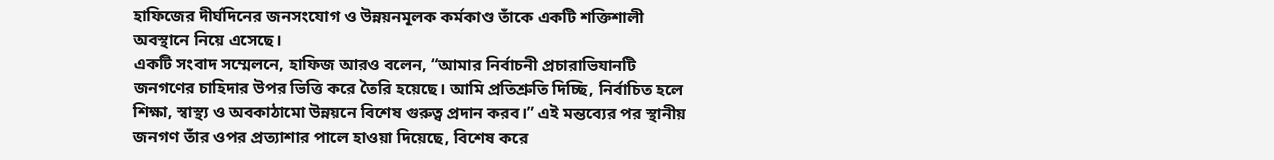হাফিজের দীর্ঘদিনের জনসংযোগ ও উন্নয়নমূলক কর্মকাণ্ড তাঁকে একটি শক্তিশালী অবস্থানে নিয়ে এসেছে।
একটি সংবাদ সম্মেলনে, হাফিজ আরও বলেন, “আমার নির্বাচনী প্রচারাভিযানটি জনগণের চাহিদার উপর ভিত্তি করে তৈরি হয়েছে। আমি প্রতিশ্রুতি দিচ্ছি, নির্বাচিত হলে শিক্ষা, স্বাস্থ্য ও অবকাঠামো উন্নয়নে বিশেষ গুরুত্ব প্রদান করব।” এই মন্তব্যের পর স্থানীয় জনগণ তাঁর ওপর প্রত্যাশার পালে হাওয়া দিয়েছে, বিশেষ করে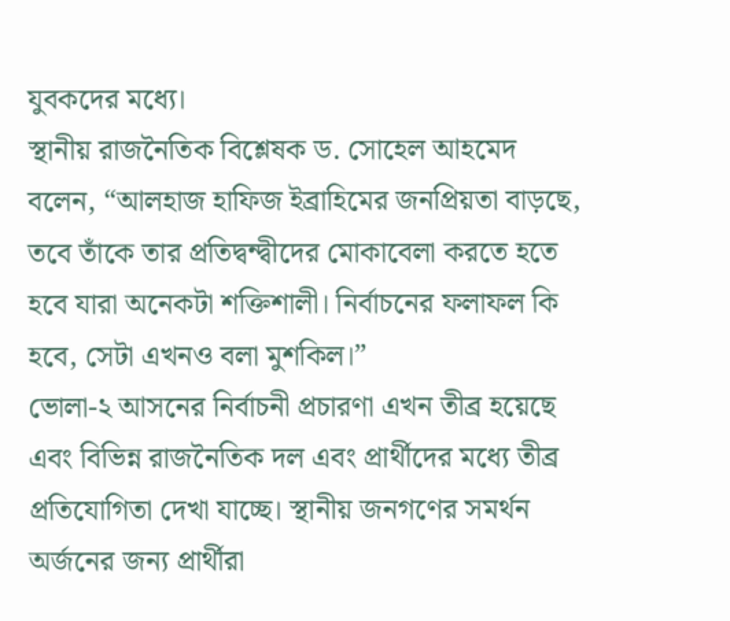যুবকদের মধ্যে।
স্থানীয় রাজনৈতিক বিশ্লেষক ড. সোহেল আহমেদ বলেন, “আলহাজ হাফিজ ইব্রাহিমের জনপ্রিয়তা বাড়ছে, তবে তাঁকে তার প্রতিদ্বন্দ্বীদের মোকাবেলা করতে হতে হবে যারা অনেকটা শক্তিশালী। নির্বাচনের ফলাফল কি হবে, সেটা এখনও বলা মুশকিল।”
ভোলা-২ আসনের নির্বাচনী প্রচারণা এখন তীব্র হয়েছে এবং বিভিন্ন রাজনৈতিক দল এবং প্রার্থীদের মধ্যে তীব্র প্রতিযোগিতা দেখা যাচ্ছে। স্থানীয় জনগণের সমর্থন অর্জনের জন্য প্রার্থীরা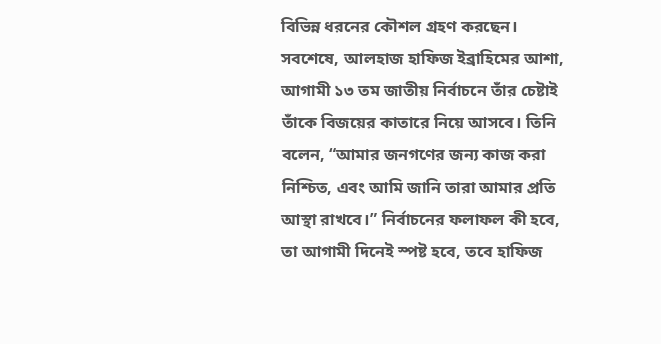বিভিন্ন ধরনের কৌশল গ্রহণ করছেন।
সবশেষে, আলহাজ হাফিজ ইব্রাহিমের আশা, আগামী ১৩ তম জাতীয় নির্বাচনে তাঁর চেষ্টাই তাঁকে বিজয়ের কাতারে নিয়ে আসবে। তিনি বলেন, “আমার জনগণের জন্য কাজ করা নিশ্চিত, এবং আমি জানি তারা আমার প্রতি আস্থা রাখবে।” নির্বাচনের ফলাফল কী হবে, তা আগামী দিনেই স্পষ্ট হবে, তবে হাফিজ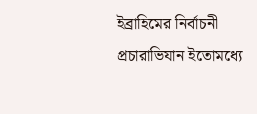ইব্রাহিমের নির্বাচনী প্রচারাভিযান ইতোমধ্যে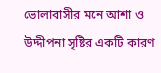ভোলাবাসীর মনে আশা ও উদ্দীপনা সৃষ্টির একটি কারণ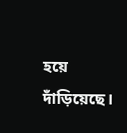হয়ে দাঁড়িয়েছে।